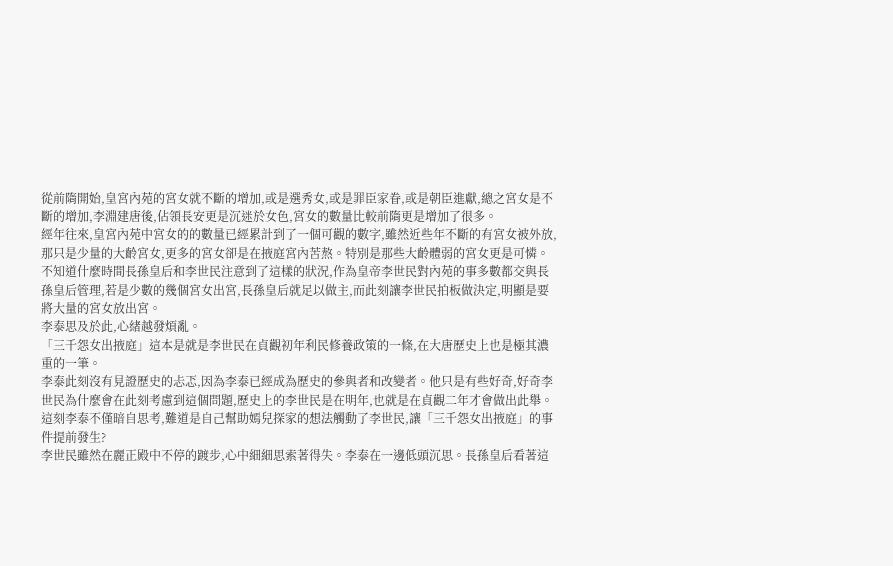從前隋開始,皇宮內苑的宮女就不斷的增加,或是選秀女,或是罪臣家眷,或是朝臣進獻,總之宮女是不斷的增加,李淵建唐後,佔領長安更是沉迷於女色,宮女的數量比較前隋更是增加了很多。
經年往來,皇宮內苑中宮女的的數量已經累計到了一個可觀的數字,雖然近些年不斷的有宮女被外放,那只是少量的大齡宮女,更多的宮女卻是在掖庭宮內苦熬。特別是那些大齡體弱的宮女更是可憐。
不知道什麼時間長孫皇后和李世民注意到了這樣的狀況,作為皇帝李世民對內苑的事多數都交與長孫皇后管理,若是少數的幾個宮女出宮,長孫皇后就足以做主,而此刻讓李世民拍板做決定,明顯是要將大量的宮女放出宮。
李泰思及於此,心緒越發煩亂。
「三千怨女出掖庭」這本是就是李世民在貞觀初年利民修養政策的一條,在大唐歷史上也是極其濃重的一筆。
李泰此刻沒有見證歷史的忐忑,因為李泰已經成為歷史的參與者和改變者。他只是有些好奇,好奇李世民為什麼會在此刻考慮到這個問題,歷史上的李世民是在明年,也就是在貞觀二年才會做出此舉。
這刻李泰不僅暗自思考,難道是自己幫助嫣兒探家的想法觸動了李世民,讓「三千怨女出掖庭」的事件提前發生?
李世民雖然在麗正殿中不停的踱步,心中細細思索著得失。李泰在一邊低頭沉思。長孫皇后看著這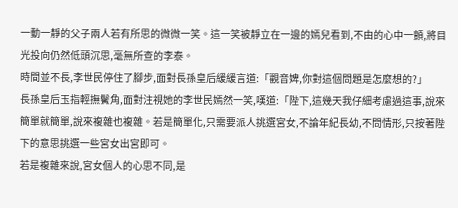一動一靜的父子兩人若有所思的微微一笑。這一笑被靜立在一邊的嫣兒看到,不由的心中一顫,將目光投向仍然低頭沉思,毫無所查的李泰。
時間並不長,李世民停住了腳步,面對長孫皇后緩緩言道:「觀音婢,你對這個問題是怎麼想的?」
長孫皇后玉指輕撫鬢角,面對注視她的李世民嫣然一笑,嘆道:「陛下,這幾天我仔細考慮過這事,說來簡單就簡單,說來複雜也複雜。若是簡單化,只需要派人挑選宮女,不論年紀長幼,不問情形,只按著陛下的意思挑選一些宮女出宮即可。
若是複雜來說,宮女個人的心思不同,是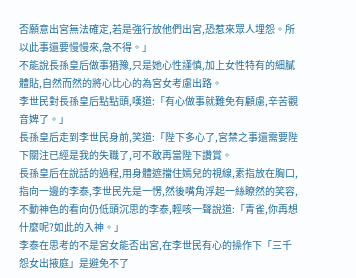否願意出宮無法確定,若是強行放他們出宮,恐惹來眾人埋怨。所以此事還要慢慢來,急不得。」
不能說長孫皇后做事猶豫,只是她心性謹慎,加上女性特有的細膩體貼,自然而然的將心比心的為宮女考慮出路。
李世民對長孫皇后點點頭,嘆道:「有心做事就難免有顧慮,辛苦觀音婢了。」
長孫皇后走到李世民身前,笑道:「陛下多心了,宮禁之事還需要陛下關注已經是我的失職了,可不敢再當陛下讚賞。
長孫皇后在說話的過程,用身體遮擋住嫣兒的視線,素指放在胸口,指向一邊的李泰,李世民先是一愣,然後嘴角浮起一絲瞭然的笑容,不動神色的看向仍低頭沉思的李泰,輕咳一聲說道:「青雀,你再想什麼呢?如此的入神。」
李泰在思考的不是宮女能否出宮,在李世民有心的操作下「三千怨女出掖庭」是避免不了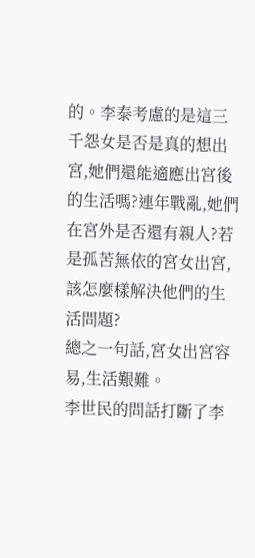的。李泰考慮的是這三千怨女是否是真的想出宮,她們還能適應出宮後的生活嗎?連年戰亂,她們在宮外是否還有親人?若是孤苦無依的宮女出宮,該怎麼樣解決他們的生活問題?
總之一句話,宮女出宮容易,生活艱難。
李世民的問話打斷了李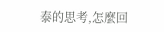泰的思考,怎麼回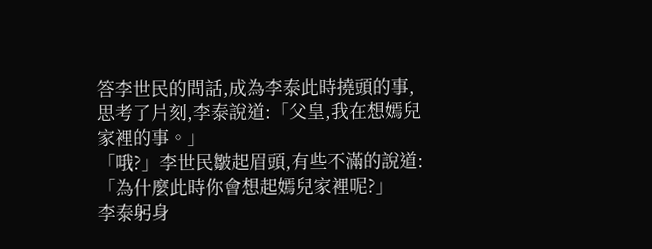答李世民的問話,成為李泰此時撓頭的事,思考了片刻,李泰說道:「父皇,我在想嫣兒家裡的事。」
「哦?」李世民皺起眉頭,有些不滿的說道:「為什麼此時你會想起嫣兒家裡呢?」
李泰躬身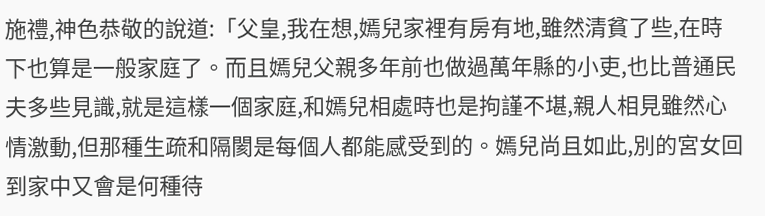施禮,神色恭敬的說道:「父皇,我在想,嫣兒家裡有房有地,雖然清貧了些,在時下也算是一般家庭了。而且嫣兒父親多年前也做過萬年縣的小吏,也比普通民夫多些見識,就是這樣一個家庭,和嫣兒相處時也是拘謹不堪,親人相見雖然心情激動,但那種生疏和隔閡是每個人都能感受到的。嫣兒尚且如此,別的宮女回到家中又會是何種待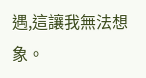遇,這讓我無法想象。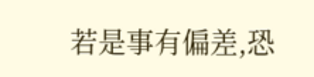若是事有偏差,恐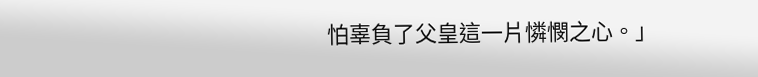怕辜負了父皇這一片憐憫之心。」